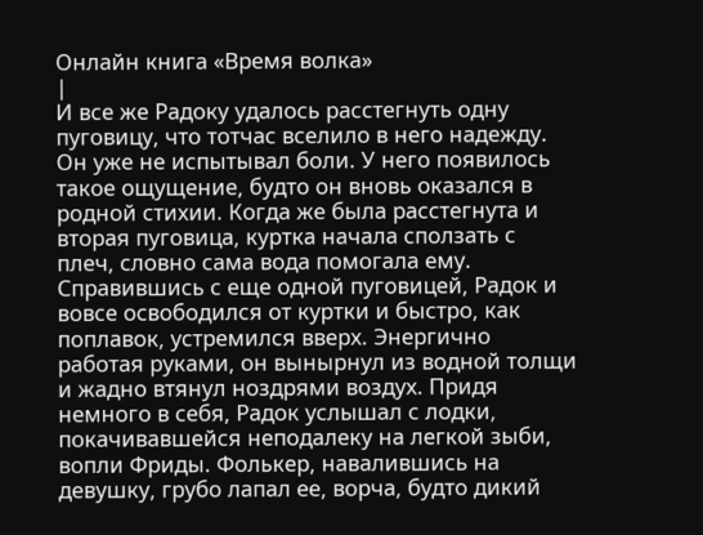Онлайн книга «Время волка»
|
И все же Радоку удалось расстегнуть одну пуговицу, что тотчас вселило в него надежду. Он уже не испытывал боли. У него появилось такое ощущение, будто он вновь оказался в родной стихии. Когда же была расстегнута и вторая пуговица, куртка начала сползать с плеч, словно сама вода помогала ему. Справившись с еще одной пуговицей, Радок и вовсе освободился от куртки и быстро, как поплавок, устремился вверх. Энергично работая руками, он вынырнул из водной толщи и жадно втянул ноздрями воздух. Придя немного в себя, Радок услышал с лодки, покачивавшейся неподалеку на легкой зыби, вопли Фриды. Фолькер, навалившись на девушку, грубо лапал ее, ворча, будто дикий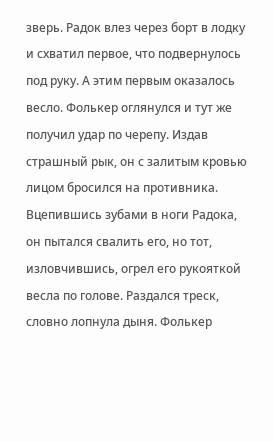зверь. Радок влез через борт в лодку и схватил первое, что подвернулось под руку. А этим первым оказалось весло. Фолькер оглянулся и тут же получил удар по черепу. Издав страшный рык, он с залитым кровью лицом бросился на противника. Вцепившись зубами в ноги Радока, он пытался свалить его, но тот, изловчившись, огрел его рукояткой весла по голове. Раздался треск, словно лопнула дыня. Фолькер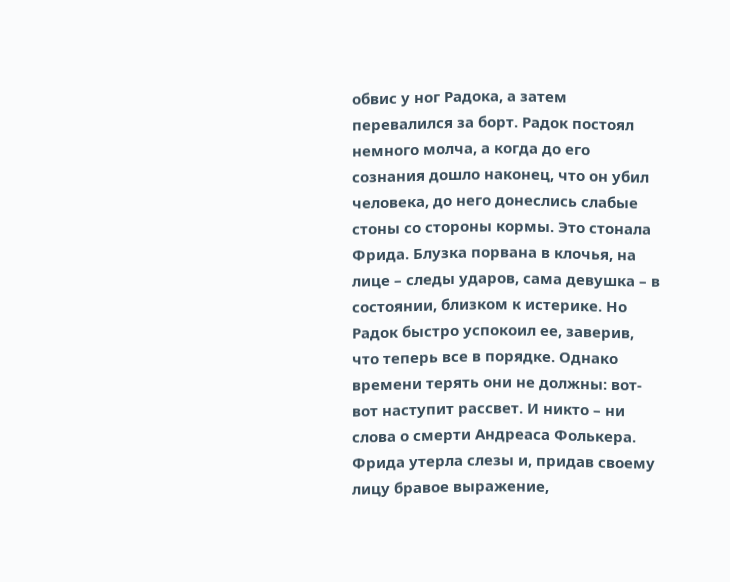обвис у ног Радока, а затем перевалился за борт. Радок постоял немного молча, а когда до его сознания дошло наконец, что он убил человека, до него донеслись слабые стоны со стороны кормы. Это стонала Фрида. Блузка порвана в клочья, на лице – следы ударов, сама девушка – в состоянии, близком к истерике. Но Радок быстро успокоил ее, заверив, что теперь все в порядке. Однако времени терять они не должны: вот-вот наступит рассвет. И никто – ни слова о смерти Андреаса Фолькера. Фрида утерла слезы и, придав своему лицу бравое выражение,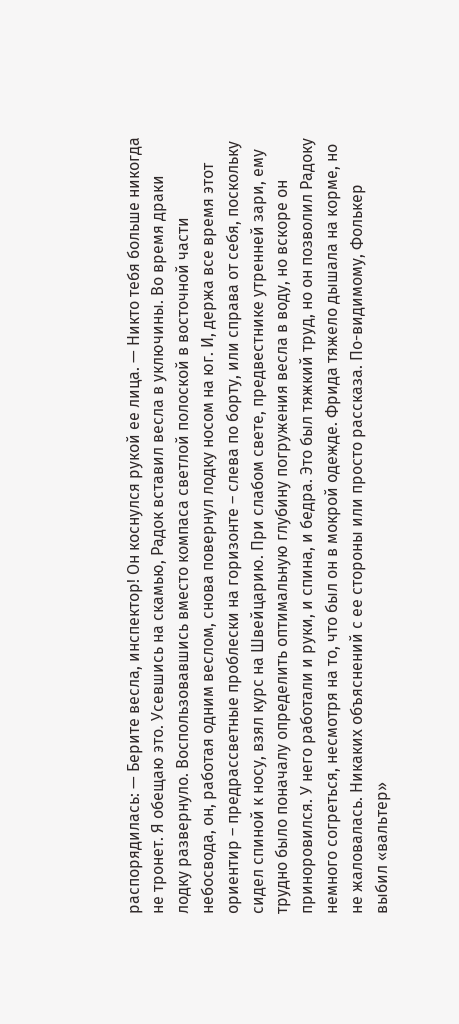распорядилась: — Берите весла, инспектор! Он коснулся рукой ее лица. — Никто тебя больше никогда не тронет. Я обещаю это. Усевшись на скамью, Радок вставил весла в уключины. Во время драки лодку развернуло. Воспользовавшись вместо компаса светлой полоской в восточной части небосвода, он, работая одним веслом, снова повернул лодку носом на юг. И, держа все время этот ориентир – предрассветные проблески на горизонте – слева по борту, или справа от себя, поскольку сидел спиной к носу, взял курс на Швейцарию. При слабом свете, предвестнике утренней зари, ему трудно было поначалу определить оптимальную глубину погружения весла в воду, но вскоре он приноровился. У него работали и руки, и спина, и бедра. Это был тяжкий труд, но он позволил Радоку немного согреться, несмотря на то, что был он в мокрой одежде. Фрида тяжело дышала на корме, но не жаловалась. Никаких объяснений с ее стороны или просто рассказа. По-видимому, Фолькер выбил «вальтер»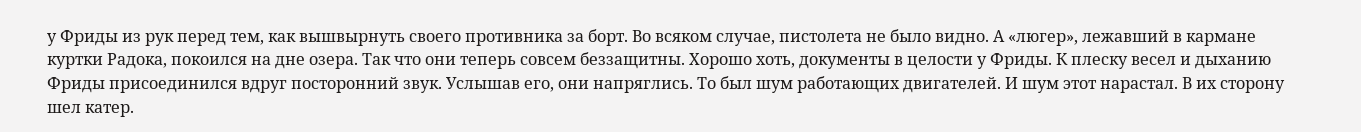у Фриды из рук перед тем, как вышвырнуть своего противника за борт. Во всяком случае, пистолета не было видно. А «люгер», лежавший в кармане куртки Радока, покоился на дне озера. Так что они теперь совсем беззащитны. Хорошо хоть, документы в целости у Фриды. К плеску весел и дыханию Фриды присоединился вдруг посторонний звук. Услышав его, они напряглись. То был шум работающих двигателей. И шум этот нарастал. В их сторону шел катер.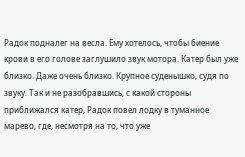Радок подналег на весла. Ему хотелось, чтобы биение крови в его голове заглушило звук мотора. Катер был уже близко. Даже очень близко. Крупное суденышко, судя по звуку. Так и не разобравшись, с какой стороны приближался катер, Радок повел лодку в туманное марево, где, несмотря на то, что уже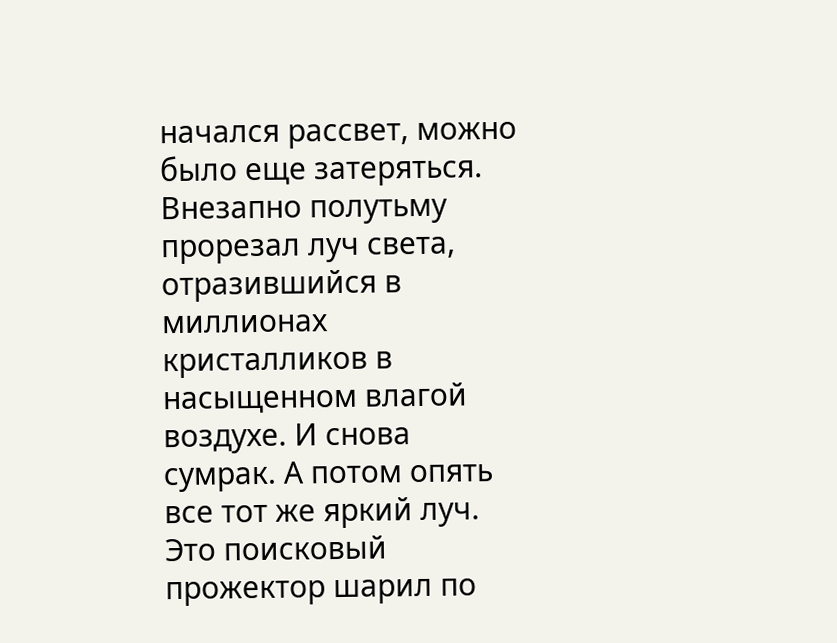начался рассвет, можно было еще затеряться. Внезапно полутьму прорезал луч света, отразившийся в миллионах кристалликов в насыщенном влагой воздухе. И снова сумрак. А потом опять все тот же яркий луч. Это поисковый прожектор шарил по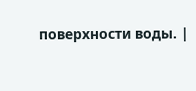поверхности воды. |